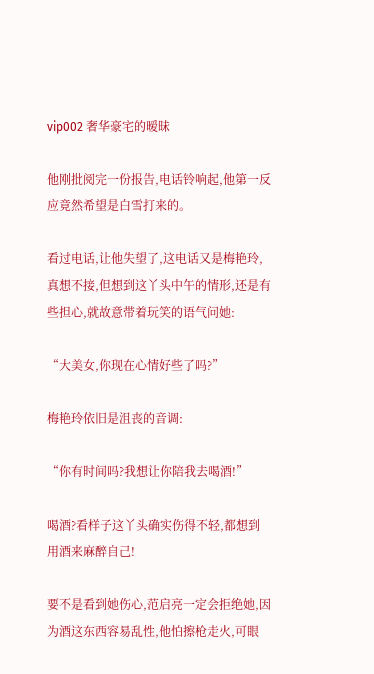vip002 奢华豪宅的暧昧

他刚批阅完一份报告,电话铃响起,他第一反应竟然希望是白雪打来的。

看过电话,让他失望了,这电话又是梅艳玲,真想不接,但想到这丫头中午的情形,还是有些担心,就故意带着玩笑的语气问她:

“大美女,你现在心情好些了吗?”

梅艳玲依旧是沮丧的音调:

“你有时间吗?我想让你陪我去喝酒!”

喝酒?看样子这丫头确实伤得不轻,都想到用酒来麻醉自己!

要不是看到她伤心,范启亮一定会拒绝她,因为酒这东西容易乱性,他怕擦枪走火,可眼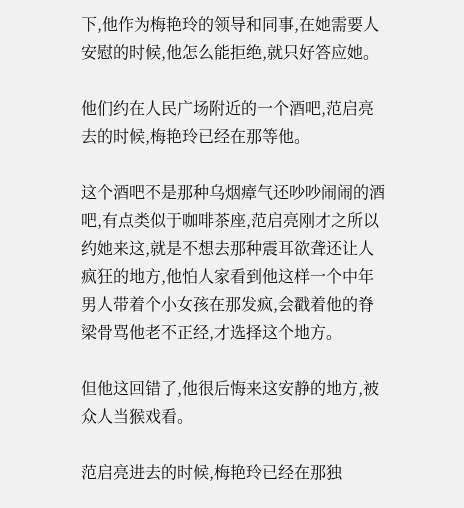下,他作为梅艳玲的领导和同事,在她需要人安慰的时候,他怎么能拒绝,就只好答应她。

他们约在人民广场附近的一个酒吧,范启亮去的时候,梅艳玲已经在那等他。

这个酒吧不是那种乌烟瘴气还吵吵闹闹的酒吧,有点类似于咖啡茶座,范启亮刚才之所以约她来这,就是不想去那种震耳欲聋还让人疯狂的地方,他怕人家看到他这样一个中年男人带着个小女孩在那发疯,会戳着他的脊梁骨骂他老不正经,才选择这个地方。

但他这回错了,他很后悔来这安静的地方,被众人当猴戏看。

范启亮进去的时候,梅艳玲已经在那独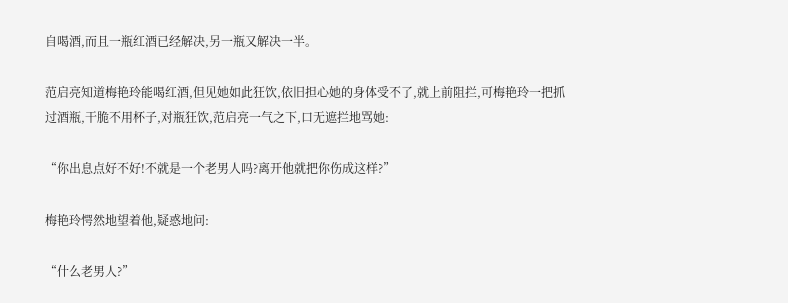自喝酒,而且一瓶红酒已经解决,另一瓶又解决一半。

范启亮知道梅艳玲能喝红酒,但见她如此狂饮,依旧担心她的身体受不了,就上前阻拦,可梅艳玲一把抓过酒瓶,干脆不用杯子,对瓶狂饮,范启亮一气之下,口无遮拦地骂她:

“你出息点好不好!不就是一个老男人吗?离开他就把你伤成这样?”

梅艳玲愕然地望着他,疑惑地问:

“什么老男人?”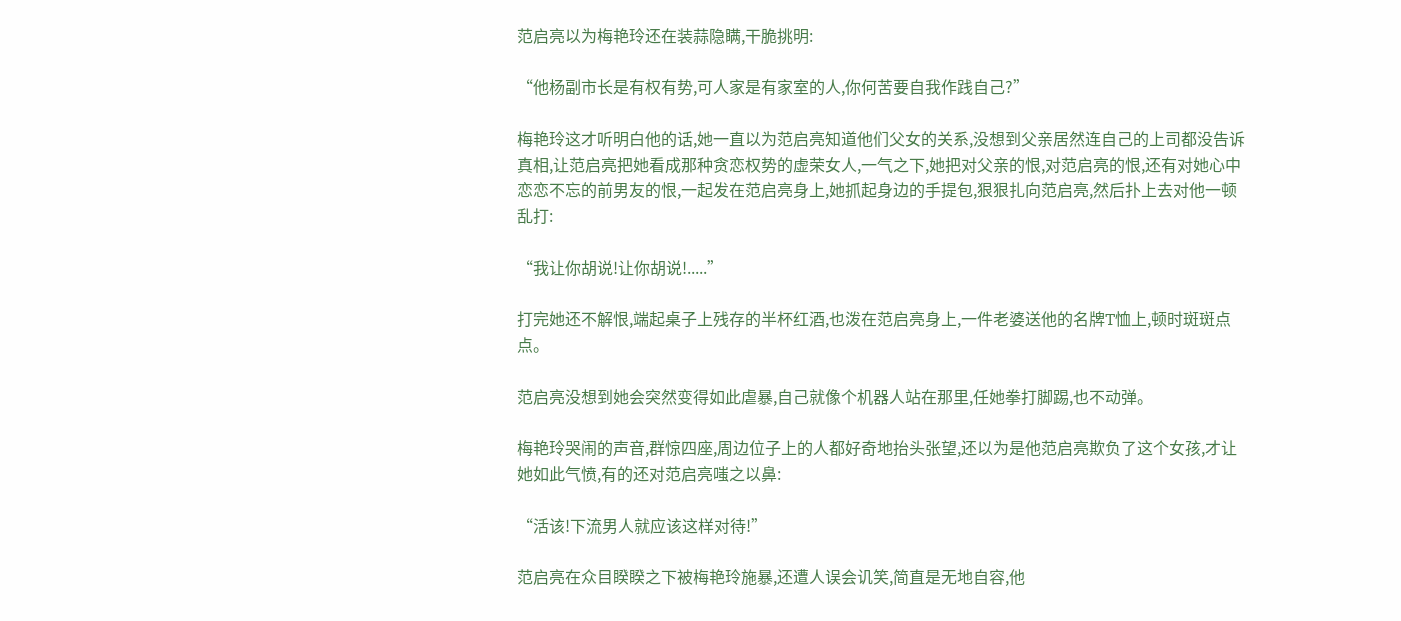范启亮以为梅艳玲还在装蒜隐瞒,干脆挑明:

“他杨副市长是有权有势,可人家是有家室的人,你何苦要自我作践自己?”

梅艳玲这才听明白他的话,她一直以为范启亮知道他们父女的关系,没想到父亲居然连自己的上司都没告诉真相,让范启亮把她看成那种贪恋权势的虚荣女人,一气之下,她把对父亲的恨,对范启亮的恨,还有对她心中恋恋不忘的前男友的恨,一起发在范启亮身上,她抓起身边的手提包,狠狠扎向范启亮,然后扑上去对他一顿乱打:

“我让你胡说!让你胡说!.....”

打完她还不解恨,端起桌子上残存的半杯红酒,也泼在范启亮身上,一件老婆送他的名牌T恤上,顿时斑斑点点。

范启亮没想到她会突然变得如此虐暴,自己就像个机器人站在那里,任她拳打脚踢,也不动弹。

梅艳玲哭闹的声音,群惊四座,周边位子上的人都好奇地抬头张望,还以为是他范启亮欺负了这个女孩,才让她如此气愤,有的还对范启亮嗤之以鼻:

“活该!下流男人就应该这样对待!”

范启亮在众目睽睽之下被梅艳玲施暴,还遭人误会讥笑,简直是无地自容,他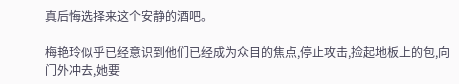真后悔选择来这个安静的酒吧。

梅艳玲似乎已经意识到他们已经成为众目的焦点,停止攻击,捡起地板上的包,向门外冲去,她要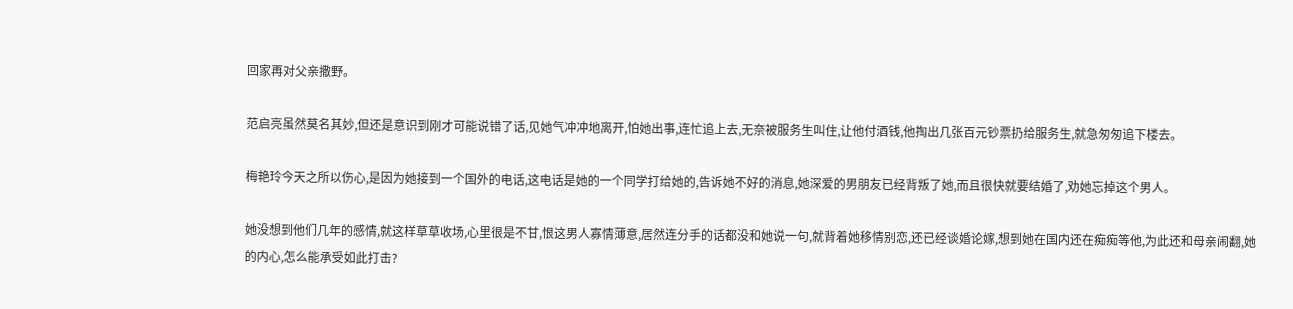回家再对父亲撒野。

范启亮虽然莫名其妙,但还是意识到刚才可能说错了话,见她气冲冲地离开,怕她出事,连忙追上去,无奈被服务生叫住,让他付酒钱,他掏出几张百元钞票扔给服务生,就急匆匆追下楼去。

梅艳玲今天之所以伤心,是因为她接到一个国外的电话,这电话是她的一个同学打给她的,告诉她不好的消息,她深爱的男朋友已经背叛了她,而且很快就要结婚了,劝她忘掉这个男人。

她没想到他们几年的感情,就这样草草收场,心里很是不甘,恨这男人寡情薄意,居然连分手的话都没和她说一句,就背着她移情别恋,还已经谈婚论嫁,想到她在国内还在痴痴等他,为此还和母亲闹翻,她的内心,怎么能承受如此打击?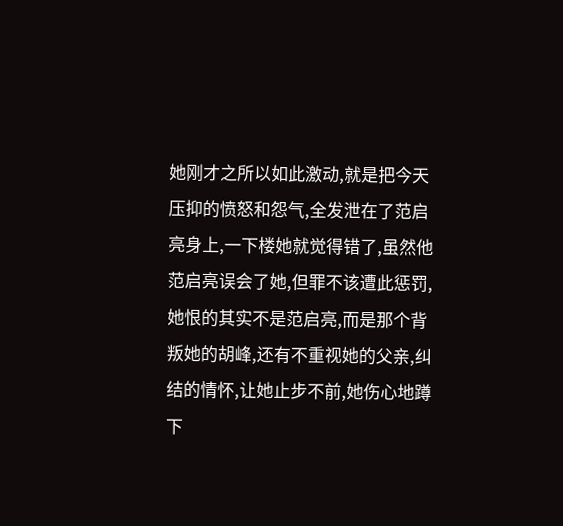她刚才之所以如此激动,就是把今天压抑的愤怒和怨气,全发泄在了范启亮身上,一下楼她就觉得错了,虽然他范启亮误会了她,但罪不该遭此惩罚,她恨的其实不是范启亮,而是那个背叛她的胡峰,还有不重视她的父亲,纠结的情怀,让她止步不前,她伤心地蹲下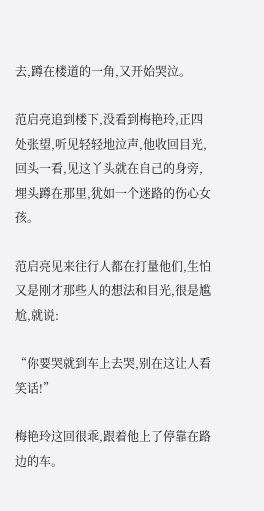去,蹲在楼道的一角,又开始哭泣。

范启亮追到楼下,没看到梅艳玲,正四处张望,听见轻轻地泣声,他收回目光,回头一看,见这丫头就在自己的身旁,埋头蹲在那里,犹如一个迷路的伤心女孩。

范启亮见来往行人都在打量他们,生怕又是刚才那些人的想法和目光,很是尴尬,就说:

“你要哭就到车上去哭,别在这让人看笑话!”

梅艳玲这回很乖,跟着他上了停靠在路边的车。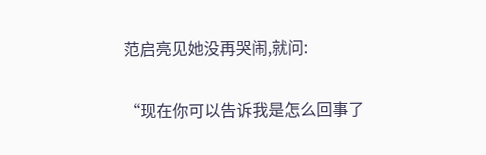范启亮见她没再哭闹,就问:

“现在你可以告诉我是怎么回事了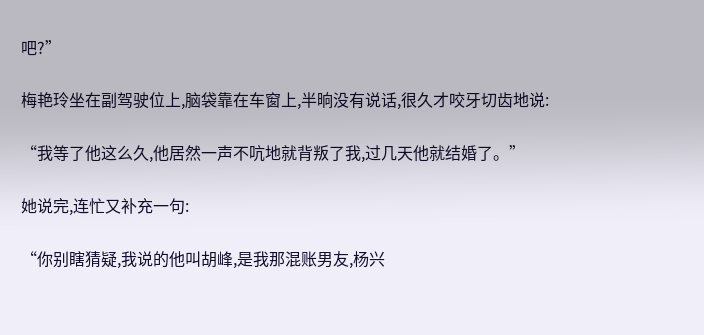吧?”

梅艳玲坐在副驾驶位上,脑袋靠在车窗上,半晌没有说话,很久才咬牙切齿地说:

“我等了他这么久,他居然一声不吭地就背叛了我,过几天他就结婚了。”

她说完,连忙又补充一句:

“你别瞎猜疑,我说的他叫胡峰,是我那混账男友,杨兴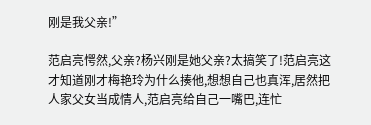刚是我父亲!”

范启亮愕然,父亲?杨兴刚是她父亲?太搞笑了!范启亮这才知道刚才梅艳玲为什么揍他,想想自己也真浑,居然把人家父女当成情人,范启亮给自己一嘴巴,连忙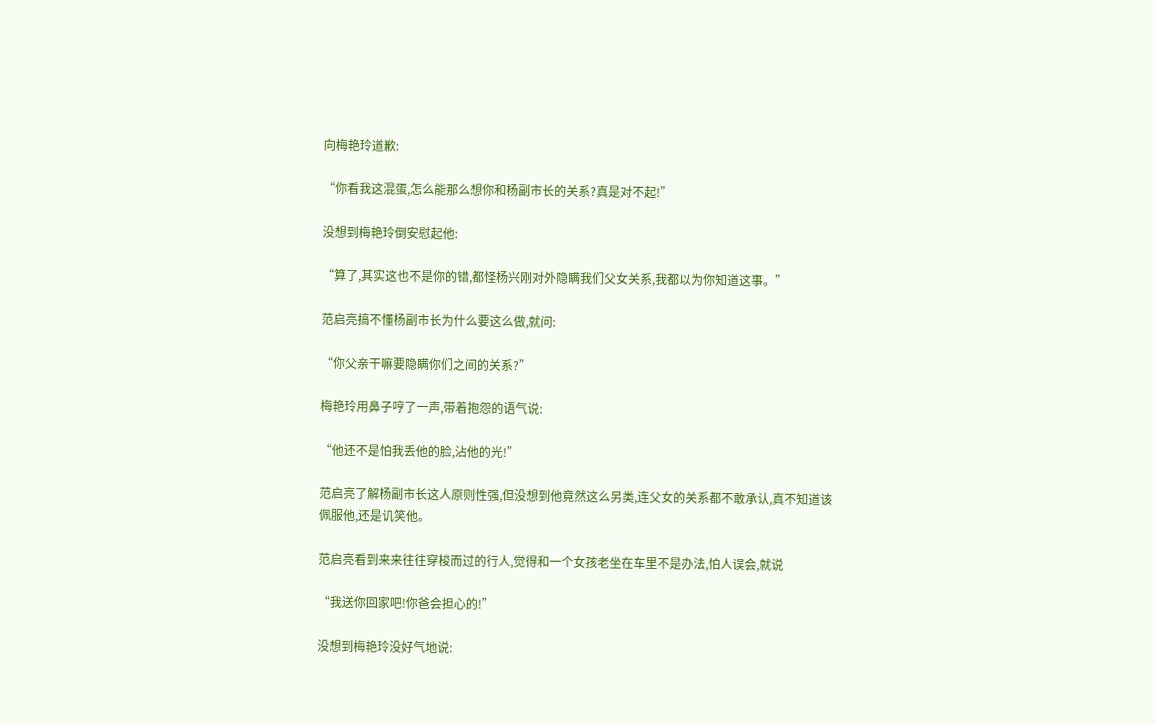向梅艳玲道歉:

“你看我这混蛋,怎么能那么想你和杨副市长的关系?真是对不起!”

没想到梅艳玲倒安慰起他:

“算了,其实这也不是你的错,都怪杨兴刚对外隐瞒我们父女关系,我都以为你知道这事。”

范启亮搞不懂杨副市长为什么要这么做,就问:

“你父亲干嘛要隐瞒你们之间的关系?”

梅艳玲用鼻子哼了一声,带着抱怨的语气说:

“他还不是怕我丢他的脸,沾他的光!”

范启亮了解杨副市长这人原则性强,但没想到他竟然这么另类,连父女的关系都不敢承认,真不知道该佩服他,还是讥笑他。

范启亮看到来来往往穿梭而过的行人,觉得和一个女孩老坐在车里不是办法,怕人误会,就说

“我送你回家吧!你爸会担心的!”

没想到梅艳玲没好气地说: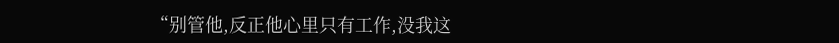“别管他,反正他心里只有工作,没我这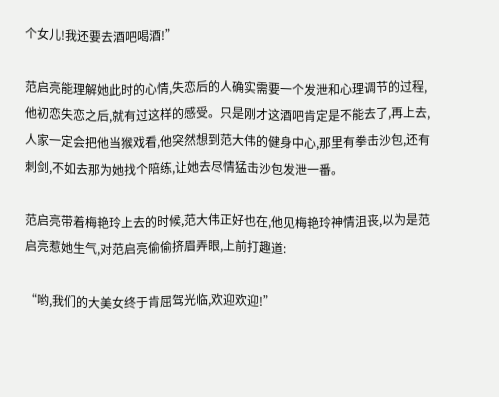个女儿!我还要去酒吧喝酒!”

范启亮能理解她此时的心情,失恋后的人确实需要一个发泄和心理调节的过程,他初恋失恋之后,就有过这样的感受。只是刚才这酒吧肯定是不能去了,再上去,人家一定会把他当猴戏看,他突然想到范大伟的健身中心,那里有拳击沙包,还有刺剑,不如去那为她找个陪练,让她去尽情猛击沙包发泄一番。

范启亮带着梅艳玲上去的时候,范大伟正好也在,他见梅艳玲神情沮丧,以为是范启亮惹她生气,对范启亮偷偷挤眉弄眼,上前打趣道:

“哟,我们的大美女终于肯屈驾光临,欢迎欢迎!”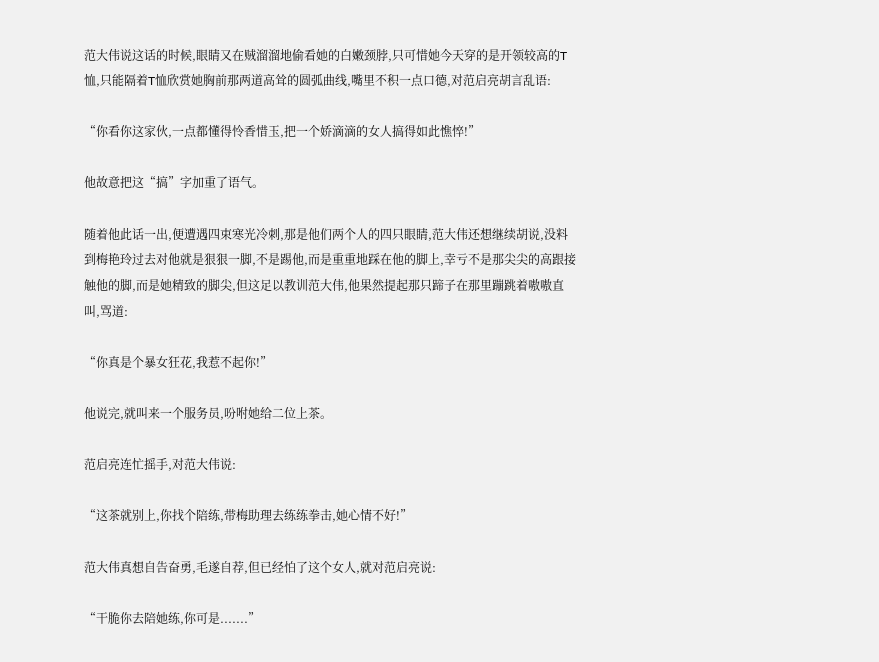范大伟说这话的时候,眼睛又在贼溜溜地偷看她的白嫩颈脖,只可惜她今天穿的是开领较高的T恤,只能隔着T恤欣赏她胸前那两道高耸的圆弧曲线,嘴里不积一点口德,对范启亮胡言乱语:

“你看你这家伙,一点都懂得怜香惜玉,把一个娇滴滴的女人搞得如此憔悴!”

他故意把这“搞”字加重了语气。

随着他此话一出,便遭遇四束寒光冷刺,那是他们两个人的四只眼睛,范大伟还想继续胡说,没料到梅艳玲过去对他就是狠狠一脚,不是踢他,而是重重地踩在他的脚上,幸亏不是那尖尖的高跟接触他的脚,而是她精致的脚尖,但这足以教训范大伟,他果然提起那只蹄子在那里蹦跳着嗷嗷直叫,骂道:

“你真是个暴女狂花,我惹不起你!”

他说完,就叫来一个服务员,吩咐她给二位上茶。

范启亮连忙摇手,对范大伟说:

“这茶就别上,你找个陪练,带梅助理去练练拳击,她心情不好!”

范大伟真想自告奋勇,毛遂自荐,但已经怕了这个女人,就对范启亮说:

“干脆你去陪她练,你可是.......”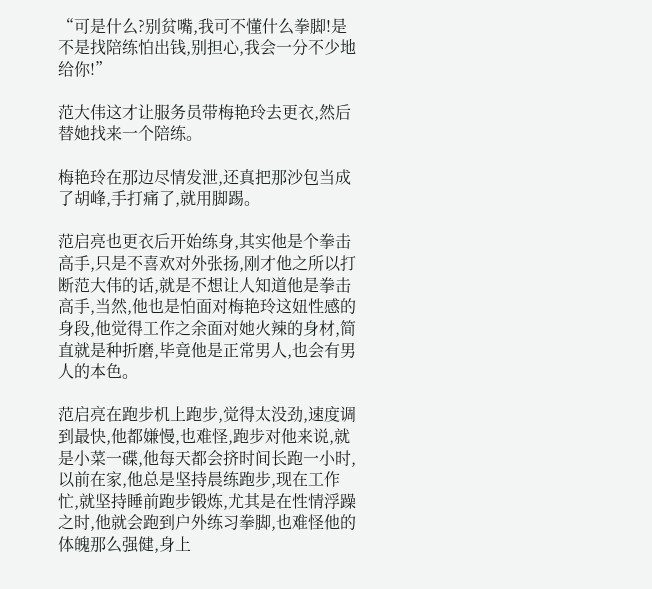“可是什么?别贫嘴,我可不懂什么拳脚!是不是找陪练怕出钱,别担心,我会一分不少地给你!”

范大伟这才让服务员带梅艳玲去更衣,然后替她找来一个陪练。

梅艳玲在那边尽情发泄,还真把那沙包当成了胡峰,手打痛了,就用脚踢。

范启亮也更衣后开始练身,其实他是个拳击高手,只是不喜欢对外张扬,刚才他之所以打断范大伟的话,就是不想让人知道他是拳击高手,当然,他也是怕面对梅艳玲这妞性感的身段,他觉得工作之余面对她火辣的身材,简直就是种折磨,毕竟他是正常男人,也会有男人的本色。

范启亮在跑步机上跑步,觉得太没劲,速度调到最快,他都嫌慢,也难怪,跑步对他来说,就是小菜一碟,他每天都会挤时间长跑一小时,以前在家,他总是坚持晨练跑步,现在工作忙,就坚持睡前跑步锻炼,尤其是在性情浮躁之时,他就会跑到户外练习拳脚,也难怪他的体魄那么强健,身上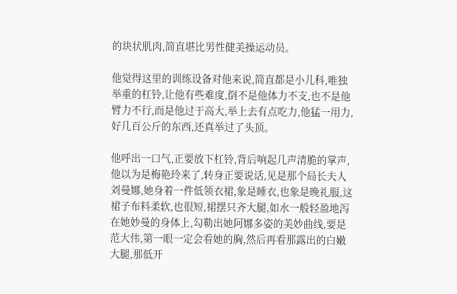的块状肌肉,简直堪比男性健美操运动员。

他觉得这里的训练设备对他来说,简直都是小儿科,唯独举重的杠铃,让他有些难度,倒不是他体力不支,也不是他臂力不行,而是他过于高大,举上去有点吃力,他猛一用力,好几百公斤的东西,还真举过了头顶。

他呼出一口气,正要放下杠铃,背后响起几声清脆的掌声,他以为是梅艳玲来了,转身正要说话,见是那个局长夫人刘曼娜,她身着一件低领衣裙,象是睡衣,也象是晚礼服,这裙子布料柔软,也很短,裙摆只齐大腿,如水一般轻盈地泻在她妙曼的身体上,勾勒出她阿娜多姿的美妙曲线,要是范大伟,第一眼一定会看她的胸,然后再看那露出的白嫩大腿,那低开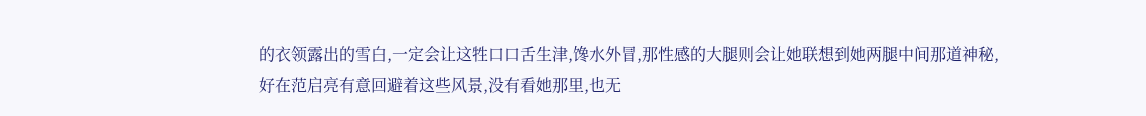的衣领露出的雪白,一定会让这牲口口舌生津,馋水外冒,那性感的大腿则会让她联想到她两腿中间那道神秘,好在范启亮有意回避着这些风景,没有看她那里,也无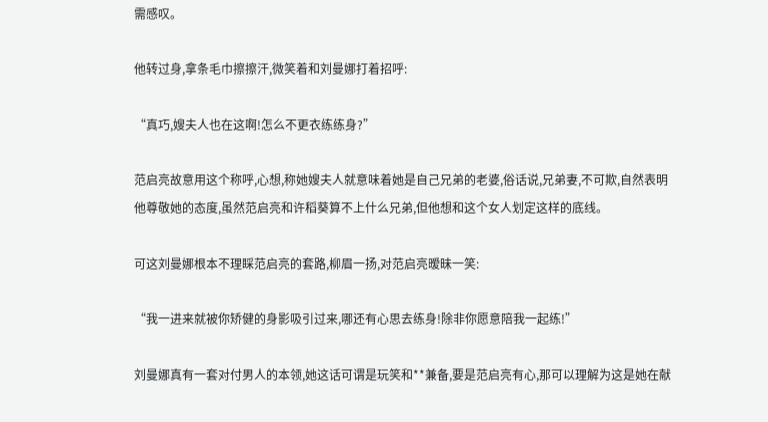需感叹。

他转过身,拿条毛巾擦擦汗,微笑着和刘曼娜打着招呼:

“真巧,嫂夫人也在这啊!怎么不更衣练练身?”

范启亮故意用这个称呼,心想,称她嫂夫人就意味着她是自己兄弟的老婆,俗话说,兄弟妻,不可欺,自然表明他尊敬她的态度,虽然范启亮和许稻葵算不上什么兄弟,但他想和这个女人划定这样的底线。

可这刘曼娜根本不理睬范启亮的套路,柳眉一扬,对范启亮暧昧一笑:

“我一进来就被你矫健的身影吸引过来,哪还有心思去练身!除非你愿意陪我一起练!”

刘曼娜真有一套对付男人的本领,她这话可谓是玩笑和**兼备,要是范启亮有心,那可以理解为这是她在献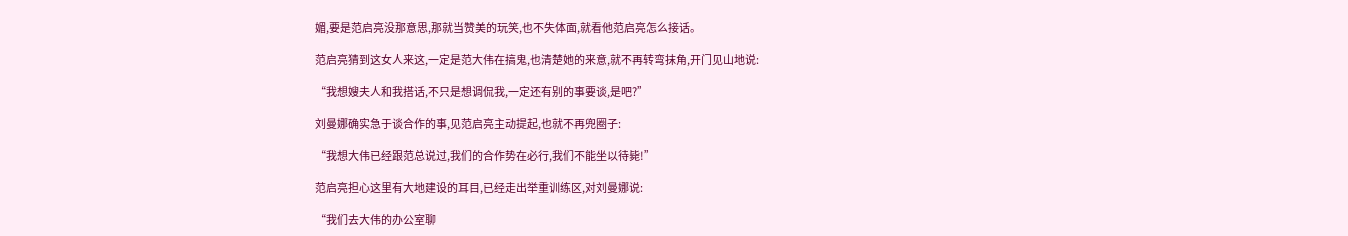媚,要是范启亮没那意思,那就当赞美的玩笑,也不失体面,就看他范启亮怎么接话。

范启亮猜到这女人来这,一定是范大伟在搞鬼,也清楚她的来意,就不再转弯抹角,开门见山地说:

“我想嫂夫人和我搭话,不只是想调侃我,一定还有别的事要谈,是吧?”

刘曼娜确实急于谈合作的事,见范启亮主动提起,也就不再兜圈子:

“我想大伟已经跟范总说过,我们的合作势在必行,我们不能坐以待毙!”

范启亮担心这里有大地建设的耳目,已经走出举重训练区,对刘曼娜说:

“我们去大伟的办公室聊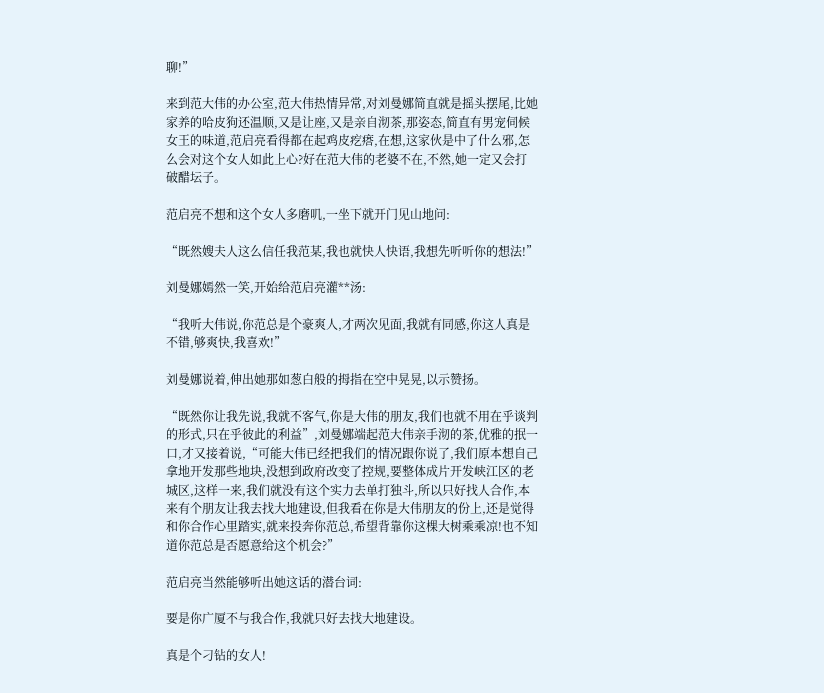聊!”

来到范大伟的办公室,范大伟热情异常,对刘曼娜简直就是摇头摆尾,比她家养的哈皮狗还温顺,又是让座,又是亲自沏茶,那姿态,简直有男宠伺候女王的味道,范启亮看得都在起鸡皮疙瘩,在想,这家伙是中了什么邪,怎么会对这个女人如此上心?好在范大伟的老婆不在,不然,她一定又会打破醋坛子。

范启亮不想和这个女人多磨叽,一坐下就开门见山地问:

“既然嫂夫人这么信任我范某,我也就快人快语,我想先听听你的想法!”

刘曼娜嫣然一笑,开始给范启亮灌**汤:

“我听大伟说,你范总是个豪爽人,才两次见面,我就有同感,你这人真是不错,够爽快,我喜欢!”

刘曼娜说着,伸出她那如葱白般的拇指在空中晃晃,以示赞扬。

“既然你让我先说,我就不客气,你是大伟的朋友,我们也就不用在乎谈判的形式,只在乎彼此的利益”,刘曼娜端起范大伟亲手沏的茶,优雅的抿一口,才又接着说,“可能大伟已经把我们的情况跟你说了,我们原本想自己拿地开发那些地块,没想到政府改变了控规,要整体成片开发峡江区的老城区,这样一来,我们就没有这个实力去单打独斗,所以只好找人合作,本来有个朋友让我去找大地建设,但我看在你是大伟朋友的份上,还是觉得和你合作心里踏实,就来投奔你范总,希望背靠你这棵大树乘乘凉!也不知道你范总是否愿意给这个机会?”

范启亮当然能够听出她这话的潜台词:

要是你广厦不与我合作,我就只好去找大地建设。

真是个刁钻的女人!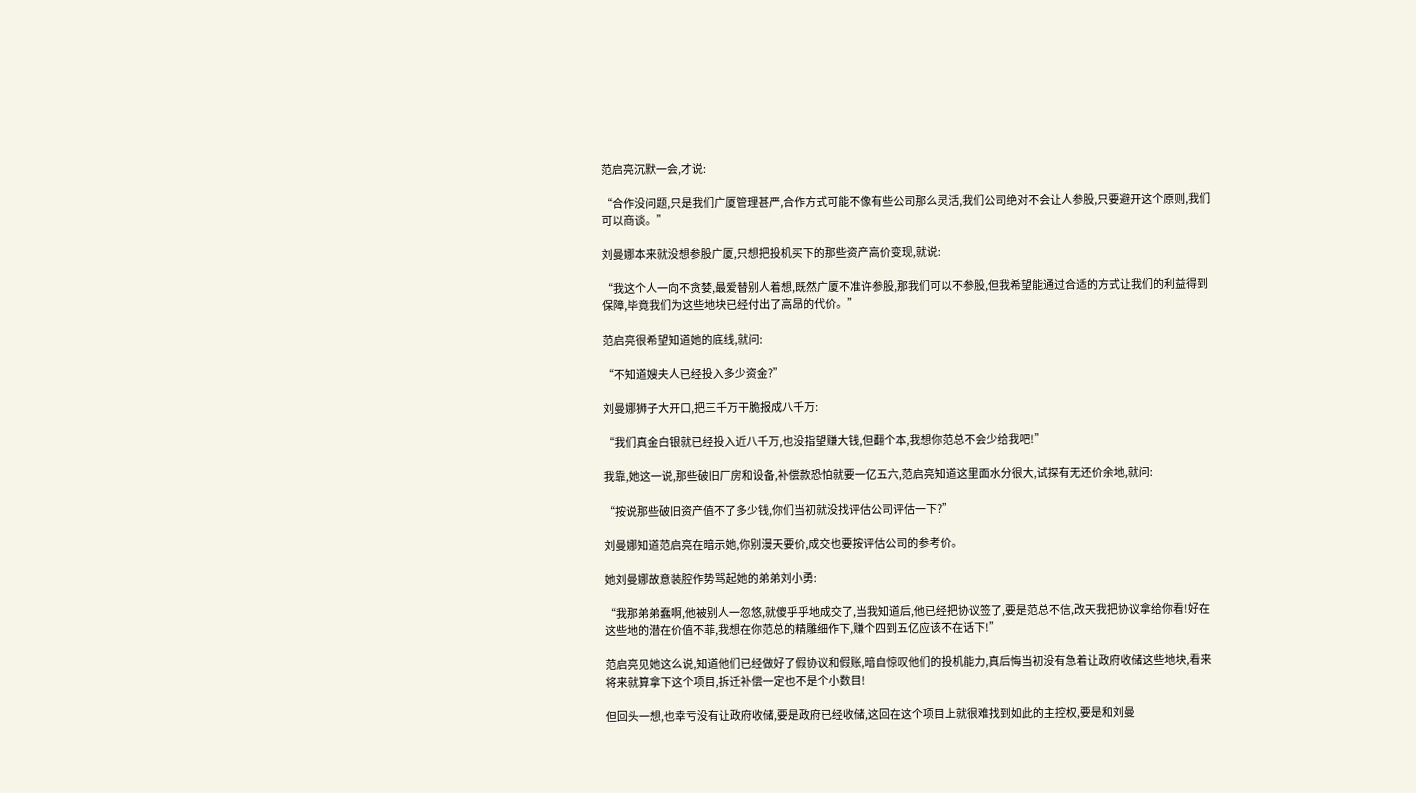范启亮沉默一会,才说:

“合作没问题,只是我们广厦管理甚严,合作方式可能不像有些公司那么灵活,我们公司绝对不会让人参股,只要避开这个原则,我们可以商谈。”

刘曼娜本来就没想参股广厦,只想把投机买下的那些资产高价变现,就说:

“我这个人一向不贪婪,最爱替别人着想,既然广厦不准许参股,那我们可以不参股,但我希望能通过合适的方式让我们的利益得到保障,毕竟我们为这些地块已经付出了高昂的代价。”

范启亮很希望知道她的底线,就问:

“不知道嫂夫人已经投入多少资金?”

刘曼娜狮子大开口,把三千万干脆报成八千万:

“我们真金白银就已经投入近八千万,也没指望赚大钱,但翻个本,我想你范总不会少给我吧!”

我靠,她这一说,那些破旧厂房和设备,补偿款恐怕就要一亿五六,范启亮知道这里面水分很大,试探有无还价余地,就问:

“按说那些破旧资产值不了多少钱,你们当初就没找评估公司评估一下?”

刘曼娜知道范启亮在暗示她,你别漫天要价,成交也要按评估公司的参考价。

她刘曼娜故意装腔作势骂起她的弟弟刘小勇:

“我那弟弟蠢啊,他被别人一忽悠,就傻乎乎地成交了,当我知道后,他已经把协议签了,要是范总不信,改天我把协议拿给你看!好在这些地的潜在价值不菲,我想在你范总的精雕细作下,赚个四到五亿应该不在话下!”

范启亮见她这么说,知道他们已经做好了假协议和假账,暗自惊叹他们的投机能力,真后悔当初没有急着让政府收储这些地块,看来将来就算拿下这个项目,拆迁补偿一定也不是个小数目!

但回头一想,也幸亏没有让政府收储,要是政府已经收储,这回在这个项目上就很难找到如此的主控权,要是和刘曼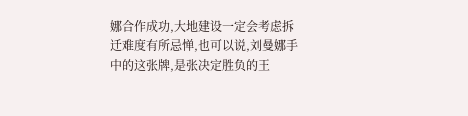娜合作成功,大地建设一定会考虑拆迁难度有所忌惮,也可以说,刘曼娜手中的这张牌,是张决定胜负的王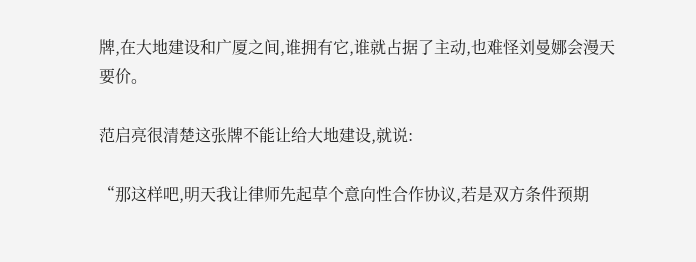牌,在大地建设和广厦之间,谁拥有它,谁就占据了主动,也难怪刘曼娜会漫天要价。

范启亮很清楚这张牌不能让给大地建设,就说:

“那这样吧,明天我让律师先起草个意向性合作协议,若是双方条件预期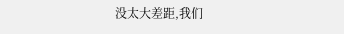没太大差距,我们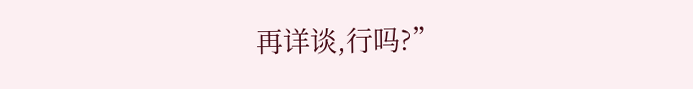再详谈,行吗?”